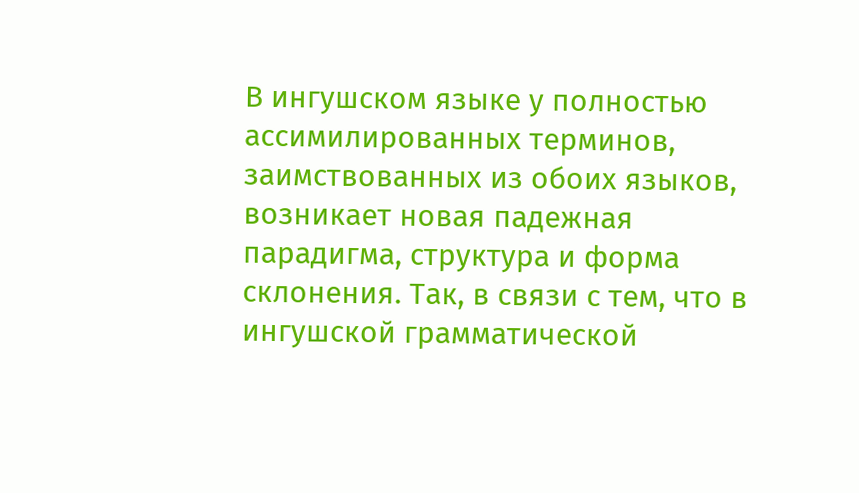В ингушском языке у полностью ассимилированных терминов, заимствованных из обоих языков, возникает новая падежная парадигма, структура и форма склонения. Так, в связи с тем, что в ингушской грамматической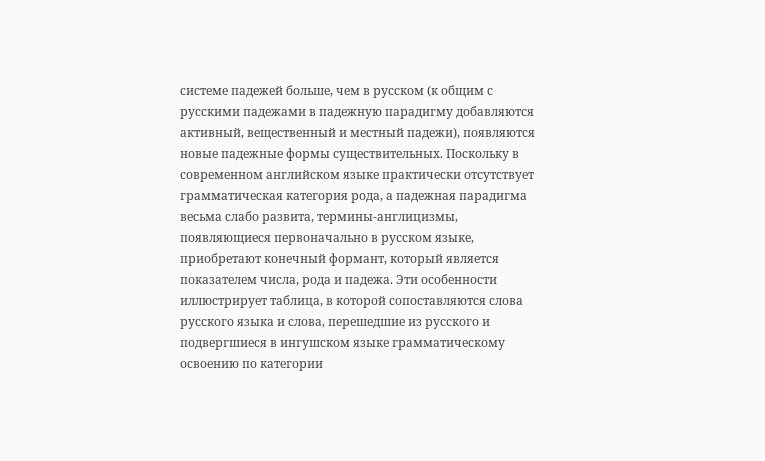системе падежей больше, чем в русском (к общим с русскими падежами в падежную парадигму добавляются активный, вещественный и местный падежи), появляются новые падежные формы существительных. Поскольку в современном английском языке практически отсутствует грамматическая категория рода, а падежная парадигма весьма слабо развита, термины-англицизмы, появляющиеся первоначально в русском языке, приобретают конечный формант, который является показателем числа, рода и падежа. Эти особенности иллюстрирует таблица, в которой сопоставляются слова русского языка и слова, перешедшие из русского и подвергшиеся в ингушском языке грамматическому освоению по категории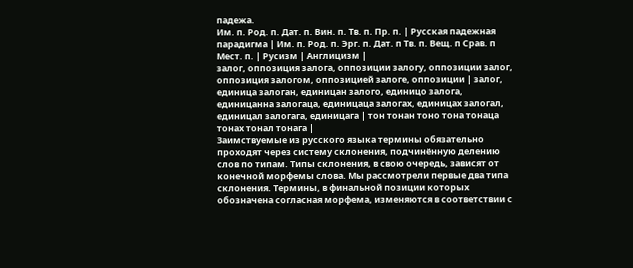падежа.
Им. п. Род. п. Дат. п. Вин. п. Тв. п. Пр. п. | Русская падежная парадигма | Им. п. Род. п. Эрг. п. Дат. п Тв. п. Вещ. п Срав. п Мест. п. | Русизм | Англицизм |
залог, оппозиция залога, оппозиции залогу, оппозиции залог, оппозиция залогом, оппозицией залоге, оппозиции | залог, единица залоган, единицан залого, единицо залога, единицанна залогаца, единицаца залогах, единицах залогал, единицал залогага, единицага | тон тонан тоно тона тонаца тонах тонал тонага |
Заимствуемые из русского языка термины обязательно проходят через систему склонения, подчинённую делению слов по типам. Типы склонения, в свою очередь, зависят от конечной морфемы слова. Мы рассмотрели первые два типа склонения. Термины, в финальной позиции которых обозначена согласная морфема, изменяются в соответствии с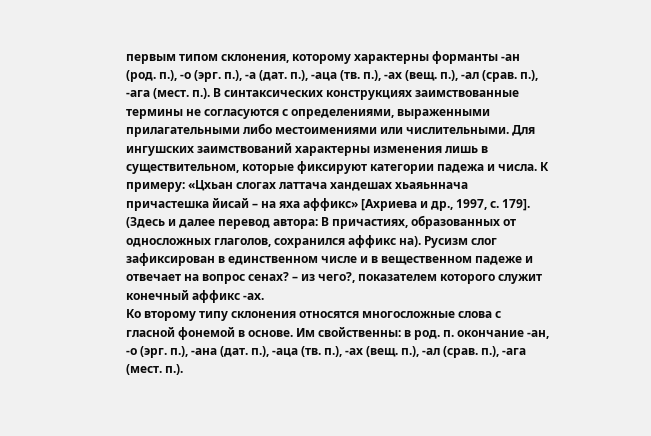первым типом склонения, которому характерны форманты -ан (род. п.), -о (эрг. п.), -а (дат. п.), -аца (тв. п.), -ах (вещ. п.), -ал (срав. п.), -ага (мест. п.). В синтаксических конструкциях заимствованные термины не согласуются с определениями, выраженными прилагательными либо местоимениями или числительными. Для ингушских заимствований характерны изменения лишь в существительном, которые фиксируют категории падежа и числа. К примеру: «Цхьан слогах латтача хандешах хьаяьннача причастешка йисай – на яха аффикс» [Ахриева и др., 1997, с. 179]. (Здесь и далее перевод автора: В причастиях, образованных от односложных глаголов, сохранился аффикс на). Русизм слог зафиксирован в единственном числе и в вещественном падеже и отвечает на вопрос сенах? – из чего?, показателем которого служит конечный аффикс -ах.
Ко второму типу склонения относятся многосложные слова с гласной фонемой в основе. Им свойственны: в род. п. окончание -ан, -о (эрг. п.), -ана (дат. п.), -аца (тв. п.), -ах (вещ. п.), -ал (срав. п.), -ага (мест. п.).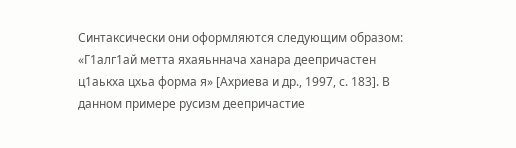Синтаксически они оформляются следующим образом: «Г1алг1ай метта яхаяьннача ханара деепричастен ц1аькха цхьа форма я» [Ахриева и др., 1997, с. 183]. В данном примере русизм деепричастие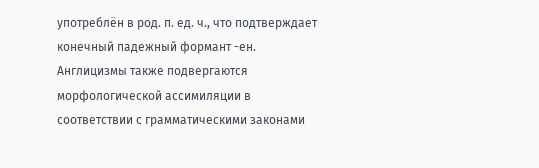употреблён в род. п. ед. ч., что подтверждает конечный падежный формант -ен.
Англицизмы также подвергаются морфологической ассимиляции в соответствии с грамматическими законами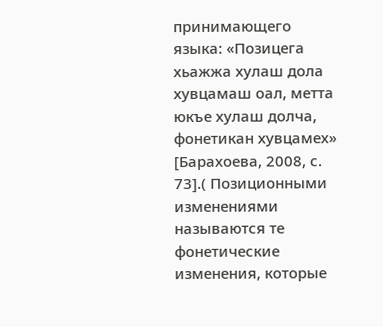принимающего языка: «Позицега хьажжа хулаш дола хувцамаш оал, метта юкъе хулаш долча, фонетикан хувцамех» [Барахоева, 2008, с. 73].( Позиционными изменениями называются те фонетические изменения, которые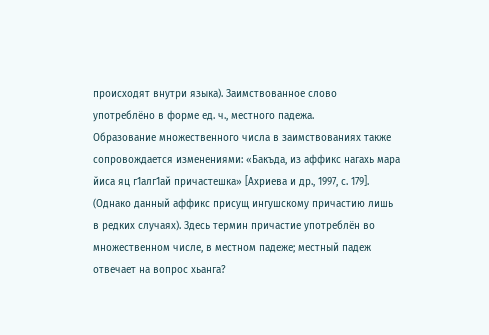происходят внутри языка). Заимствованное слово употреблёно в форме ед. ч., местного падежа.
Образование множественного числа в заимствованиях также сопровождается изменениями: «Бакъда, из аффикс нагахь мара йиса яц г1алг1ай причастешка» [Ахриева и др., 1997, с. 179]. (Однако данный аффикс присущ ингушскому причастию лишь в редких случаях). Здесь термин причастие употреблён во множественном числе, в местном падеже; местный падеж отвечает на вопрос хьанга?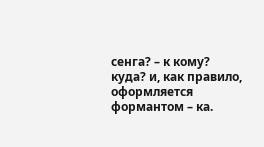сенга? – к кому? куда? и, как правило, оформляется формантом – ка.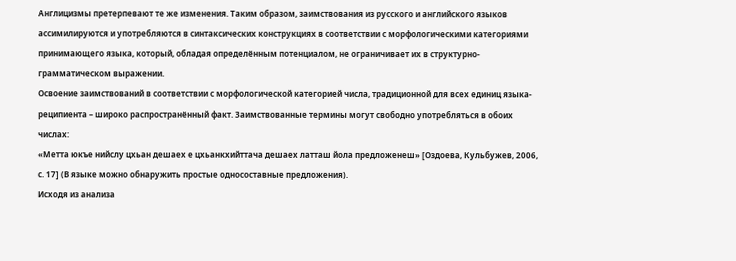Англицизмы претерпевают те же изменения. Таким образом, заимствования из русского и английского языков ассимилируются и употребляются в синтаксических конструкциях в соответствии с морфологическими категориями принимающего языка, который, обладая определённым потенциалом, не ограничивает их в структурно-грамматическом выражении.
Освоение заимствований в соответствии с морфологической категорией числа, традиционной для всех единиц языка-реципиента – широко распространённый факт. Заимствованные термины могут свободно употребляться в обоих числах:
«Метта юкъе нийслу цхьан дешаех е цхьанкхийттача дешаех латташ йола предложенеш» [Оздоева, Кульбужев, 2006, с. 17] (В языке можно обнаружить простые односоставные предложения).
Исходя из анализа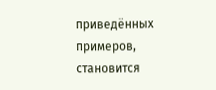приведённых примеров, становится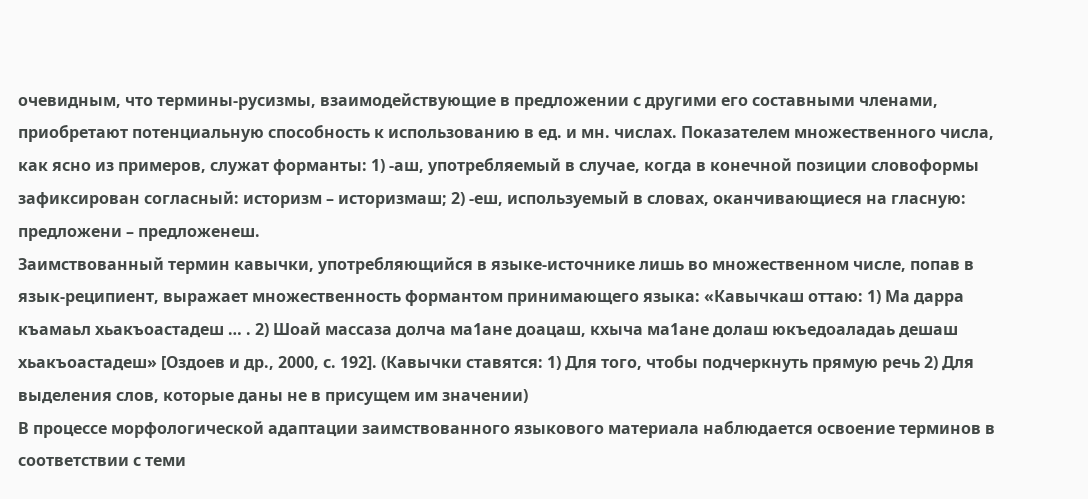очевидным, что термины-русизмы, взаимодействующие в предложении с другими его составными членами, приобретают потенциальную способность к использованию в ед. и мн. числах. Показателем множественного числа, как ясно из примеров, служат форманты: 1) -аш, употребляемый в случае, когда в конечной позиции словоформы зафиксирован согласный: историзм – историзмаш; 2) -еш, используемый в словах, оканчивающиеся на гласную: предложени – предложенеш.
Заимствованный термин кавычки, употребляющийся в языке-источнике лишь во множественном числе, попав в язык-реципиент, выражает множественность формантом принимающего языка: «Кавычкаш оттаю: 1) Ма дарра къамаьл хьакъоастадеш … . 2) Шоай массаза долча ма1ане доацаш, кхыча ма1ане долаш юкъедоаладаь дешаш хьакъоастадеш» [Оздоев и др., 2000, с. 192]. (Кавычки ставятся: 1) Для того, чтобы подчеркнуть прямую речь 2) Для выделения слов, которые даны не в присущем им значении)
В процессе морфологической адаптации заимствованного языкового материала наблюдается освоение терминов в соответствии с теми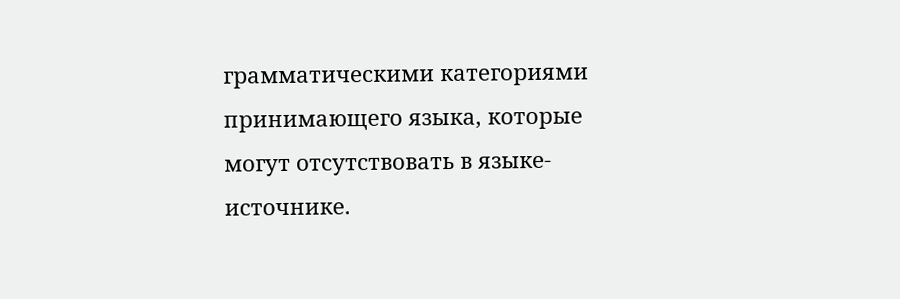грамматическими категориями принимающего языка, которые могут отсутствовать в языке-источнике.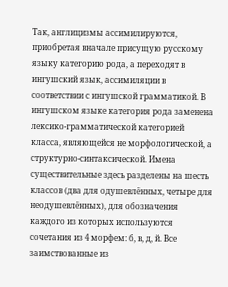Так, англицизмы ассимилируются, приобретая вначале присущую русскому языку категорию рода, а переходят в ингушский язык, ассимиляции в соответствии с ингушской грамматикой. В ингушском языке категория рода заменена лексико-грамматической категорией класса, являющейся не морфологической, а структурно-синтаксической. Имена существительные здесь разделены на шесть классов (два для одушевлённых, четыре для неодушевлённых), для обозначения каждого из которых используются сочетания из 4 морфем: б, в, д, й. Все заимствованные из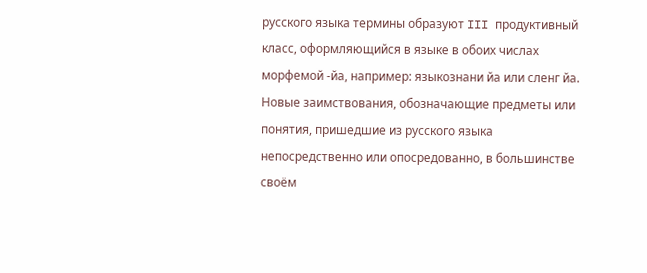русского языка термины образуют III продуктивный класс, оформляющийся в языке в обоих числах морфемой -йа, например: языкознани йа или сленг йа.
Новые заимствования, обозначающие предметы или понятия, пришедшие из русского языка непосредственно или опосредованно, в большинстве своём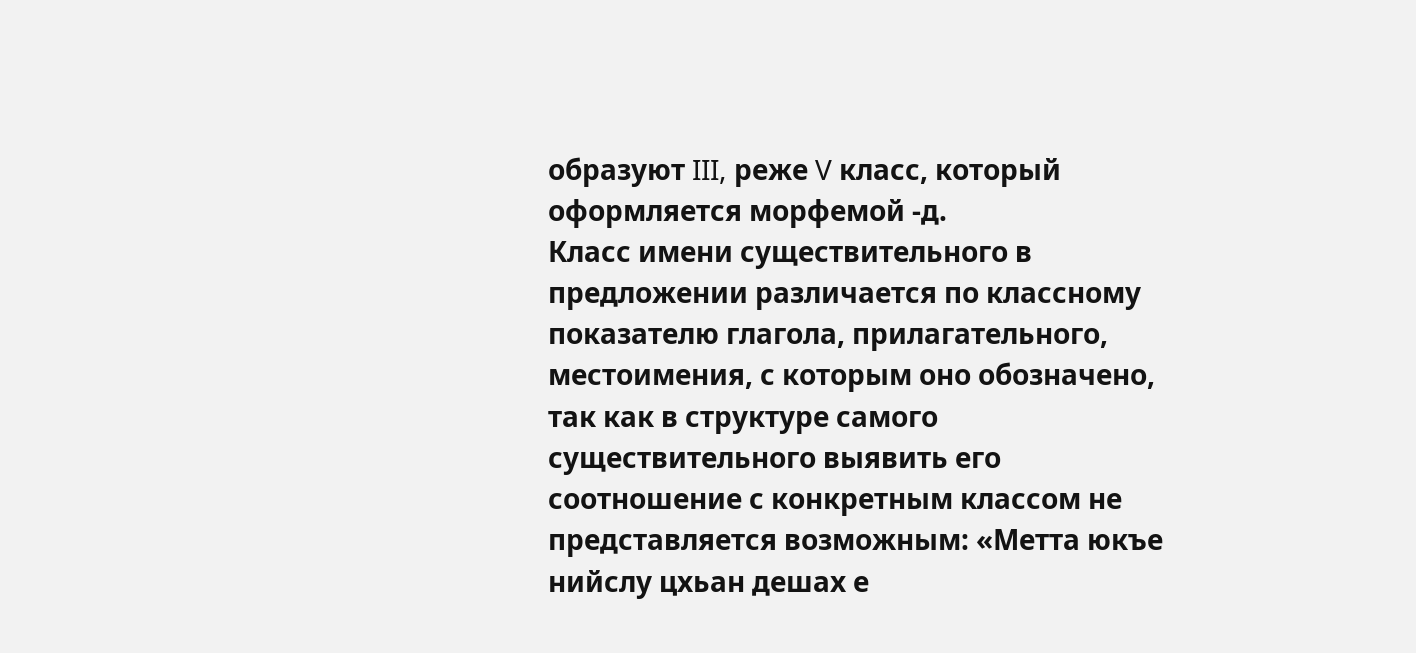образуют III, реже V класс, который оформляется морфемой -д.
Класс имени существительного в предложении различается по классному показателю глагола, прилагательного, местоимения, с которым оно обозначено, так как в структуре самого существительного выявить его соотношение с конкретным классом не представляется возможным: «Метта юкъе нийслу цхьан дешах е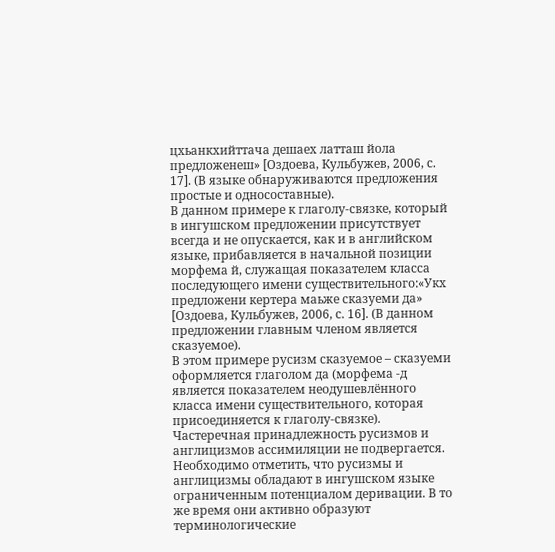цхьанкхийттача дешаех латташ йола предложенеш» [Оздоева, Кульбужев, 2006, с. 17]. (В языке обнаруживаются предложения простые и односоставные).
В данном примере к глаголу-связке, который в ингушском предложении присутствует всегда и не опускается, как и в английском языке, прибавляется в начальной позиции морфема й, служащая показателем класса последующего имени существительного:«Укх предложени кертера маьже сказуеми да» [Оздоева, Кульбужев, 2006, с. 16]. (В данном предложении главным членом является сказуемое).
В этом примере русизм сказуемое – сказуеми оформляется глаголом да (морфема -д является показателем неодушевлённого класса имени существительного, которая присоединяется к глаголу-связке).
Частеречная принадлежность русизмов и англицизмов ассимиляции не подвергается.
Необходимо отметить, что русизмы и англицизмы обладают в ингушском языке ограниченным потенциалом деривации. В то же время они активно образуют терминологические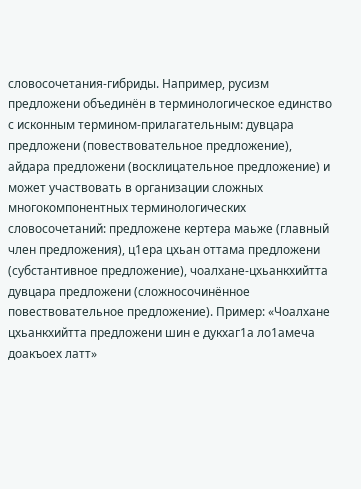словосочетания-гибриды. Например, русизм предложени объединён в терминологическое единство с исконным термином-прилагательным: дувцара предложени (повествовательное предложение), айдара предложени (восклицательное предложение) и может участвовать в организации сложных многокомпонентных терминологических словосочетаний: предложене кертера маьже (главный член предложения), ц1ера цхьан оттама предложени (субстантивное предложение), чоалхане-цхьанкхийтта дувцара предложени (сложносочинённое повествовательное предложение). Пример: «Чоалхане цхьанкхийтта предложени шин е дукхаг1а ло1амеча доакъоех латт»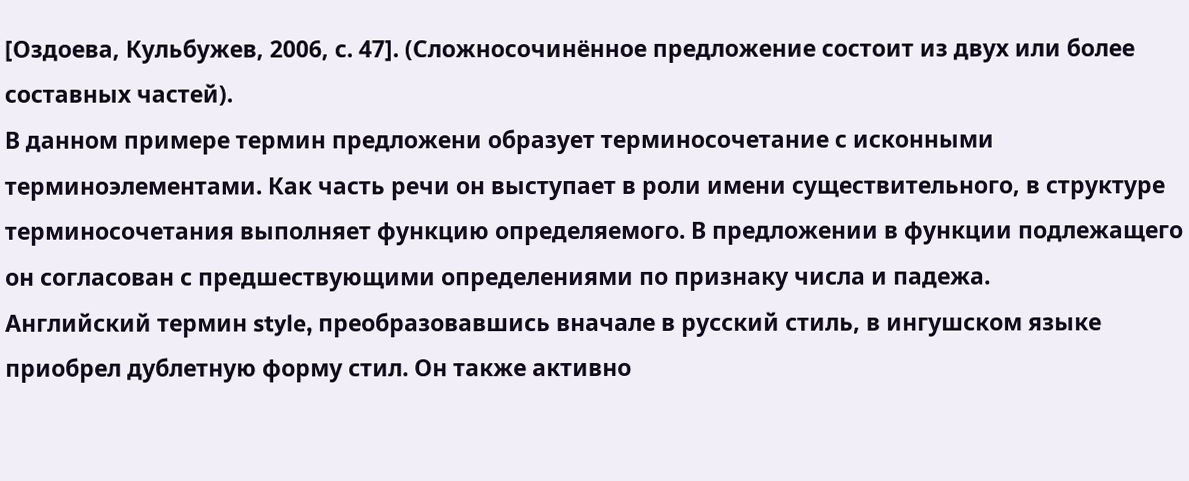[Оздоева, Кульбужев, 2006, с. 47]. (Сложносочинённое предложение состоит из двух или более составных частей).
В данном примере термин предложени образует терминосочетание с исконными терминоэлементами. Как часть речи он выступает в роли имени существительного, в структуре терминосочетания выполняет функцию определяемого. В предложении в функции подлежащего он согласован с предшествующими определениями по признаку числа и падежа.
Английский термин style, преобразовавшись вначале в русский стиль, в ингушском языке приобрел дублетную форму стил. Он также активно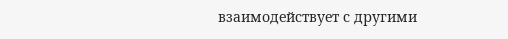взаимодействует с другими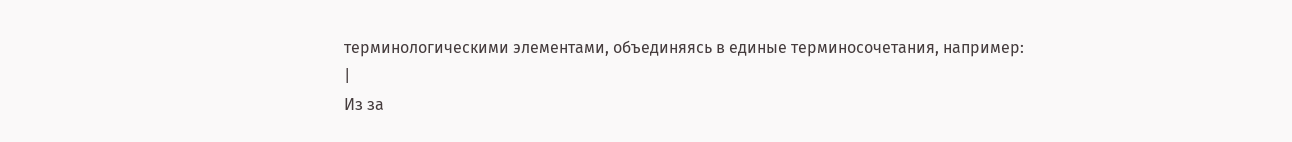терминологическими элементами, объединяясь в единые терминосочетания, например:
|
Из за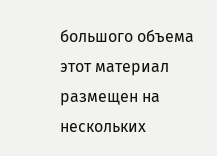большого объема этот материал размещен на нескольких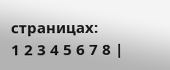страницах:
1 2 3 4 5 6 7 8 |